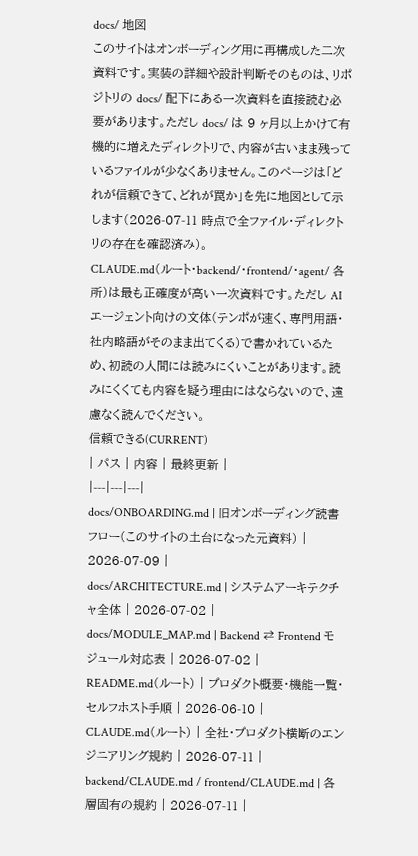docs/ 地図
このサイトはオンボーディング用に再構成した二次資料です。実装の詳細や設計判断そのものは、リポジトリの docs/ 配下にある一次資料を直接読む必要があります。ただし docs/ は 9 ヶ月以上かけて有機的に増えたディレクトリで、内容が古いまま残っているファイルが少なくありません。このページは「どれが信頼できて、どれが罠か」を先に地図として示します(2026-07-11 時点で全ファイル・ディレクトリの存在を確認済み)。
CLAUDE.md(ルート・backend/・frontend/・agent/ 各所)は最も正確度が高い一次資料です。ただし AI エージェント向けの文体(テンポが速く、専門用語・社内略語がそのまま出てくる)で書かれているため、初読の人間には読みにくいことがあります。読みにくくても内容を疑う理由にはならないので、遠慮なく読んでください。
信頼できる(CURRENT)
| パス | 内容 | 最終更新 |
|---|---|---|
docs/ONBOARDING.md | 旧オンボーディング読書フロー(このサイトの土台になった元資料) | 2026-07-09 |
docs/ARCHITECTURE.md | システムアーキテクチャ全体 | 2026-07-02 |
docs/MODULE_MAP.md | Backend ⇄ Frontend モジュール対応表 | 2026-07-02 |
README.md(ルート) | プロダクト概要・機能一覧・セルフホスト手順 | 2026-06-10 |
CLAUDE.md(ルート) | 全社・プロダクト横断のエンジニアリング規約 | 2026-07-11 |
backend/CLAUDE.md / frontend/CLAUDE.md | 各層固有の規約 | 2026-07-11 |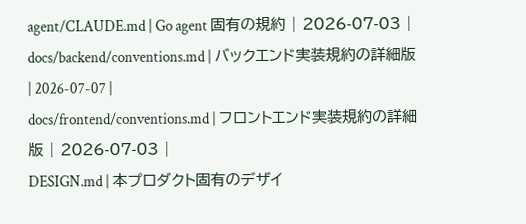agent/CLAUDE.md | Go agent 固有の規約 | 2026-07-03 |
docs/backend/conventions.md | バックエンド実装規約の詳細版 | 2026-07-07 |
docs/frontend/conventions.md | フロントエンド実装規約の詳細版 | 2026-07-03 |
DESIGN.md | 本プロダクト固有のデザイ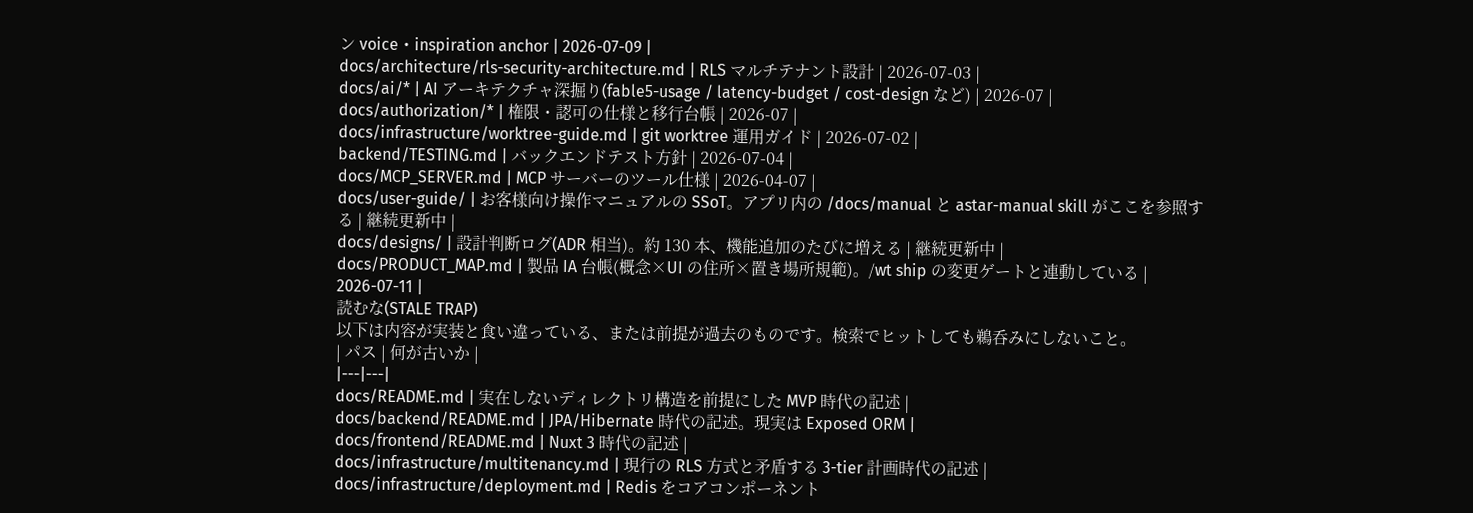ン voice・inspiration anchor | 2026-07-09 |
docs/architecture/rls-security-architecture.md | RLS マルチテナント設計 | 2026-07-03 |
docs/ai/* | AI アーキテクチャ深掘り(fable5-usage / latency-budget / cost-design など) | 2026-07 |
docs/authorization/* | 権限・認可の仕様と移行台帳 | 2026-07 |
docs/infrastructure/worktree-guide.md | git worktree 運用ガイド | 2026-07-02 |
backend/TESTING.md | バックエンドテスト方針 | 2026-07-04 |
docs/MCP_SERVER.md | MCP サーバーのツール仕様 | 2026-04-07 |
docs/user-guide/ | お客様向け操作マニュアルの SSoT。アプリ内の /docs/manual と astar-manual skill がここを参照する | 継続更新中 |
docs/designs/ | 設計判断ログ(ADR 相当)。約 130 本、機能追加のたびに増える | 継続更新中 |
docs/PRODUCT_MAP.md | 製品 IA 台帳(概念×UI の住所×置き場所規範)。/wt ship の変更ゲートと連動している | 2026-07-11 |
読むな(STALE TRAP)
以下は内容が実装と食い違っている、または前提が過去のものです。検索でヒットしても鵜呑みにしないこと。
| パス | 何が古いか |
|---|---|
docs/README.md | 実在しないディレクトリ構造を前提にした MVP 時代の記述 |
docs/backend/README.md | JPA/Hibernate 時代の記述。現実は Exposed ORM |
docs/frontend/README.md | Nuxt 3 時代の記述 |
docs/infrastructure/multitenancy.md | 現行の RLS 方式と矛盾する 3-tier 計画時代の記述 |
docs/infrastructure/deployment.md | Redis をコアコンポーネント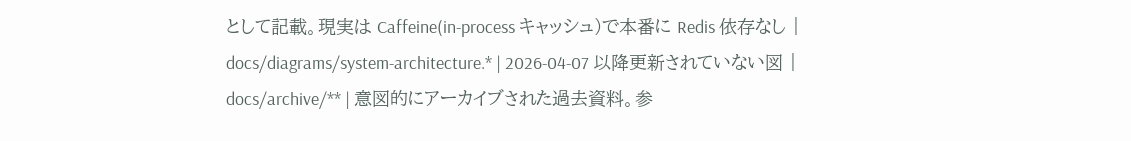として記載。現実は Caffeine(in-process キャッシュ)で本番に Redis 依存なし |
docs/diagrams/system-architecture.* | 2026-04-07 以降更新されていない図 |
docs/archive/** | 意図的にアーカイブされた過去資料。参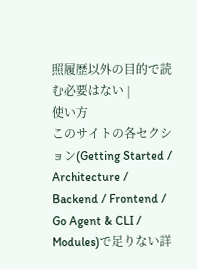照履歴以外の目的で読む必要はない |
使い方
このサイトの各セクション(Getting Started / Architecture / Backend / Frontend / Go Agent & CLI / Modules)で足りない詳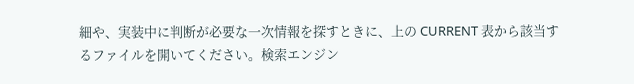細や、実装中に判断が必要な一次情報を探すときに、上の CURRENT 表から該当するファイルを開いてください。検索エンジン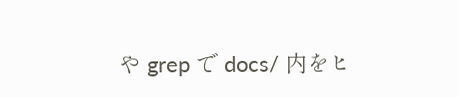や grep で docs/ 内をヒ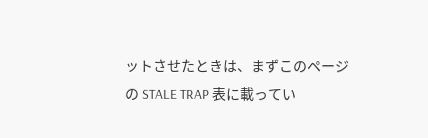ットさせたときは、まずこのページの STALE TRAP 表に載ってい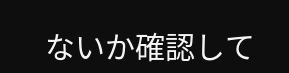ないか確認して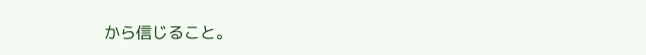から信じること。